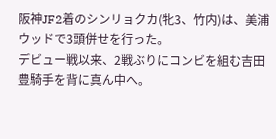阪神JF2着のシンリョクカ(牝3、竹内)は、美浦ウッドで3頭併せを行った。
デビュー戦以来、2戦ぶりにコンビを組む吉田豊騎手を背に真ん中へ。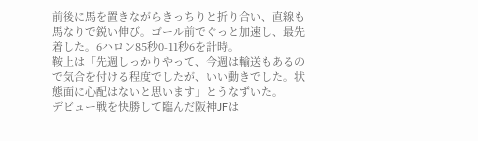前後に馬を置きながらきっちりと折り合い、直線も馬なりで鋭い伸び。ゴール前でぐっと加速し、最先着した。6ハロン85秒0-11秒6を計時。
鞍上は「先週しっかりやって、今週は輸送もあるので気合を付ける程度でしたが、いい動きでした。状態面に心配はないと思います」とうなずいた。
デビュー戦を快勝して臨んだ阪神JFは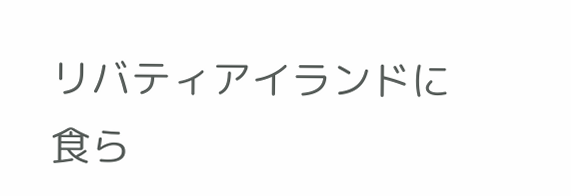リバティアイランドに食ら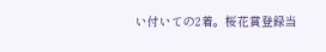い付いての2着。桜花賞登録当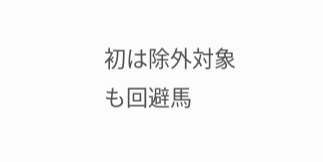初は除外対象も回避馬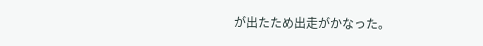が出たため出走がかなった。